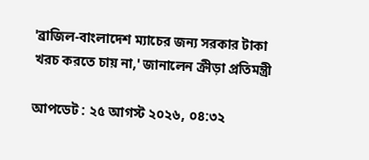'ব্রাজিল-বাংলাদেশ ম্যাচের জন্য সরকার টাকা খরচ করতে চায় না,' জানালেন ক্রীড়া প্রতিমন্ত্রী

আপডেট : ২৫ আগস্ট ২০২৬, ০৪:৩২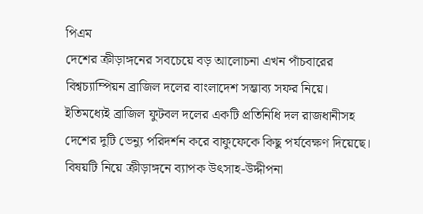পিএম
দেশের ক্রীড়াঙ্গনের সবচেয়ে বড় আলোচনা এখন পাঁচবারের বিশ্বচ্যাম্পিয়ন ব্রাজিল দলের বাংলাদেশ সম্ভাব্য সফর নিয়ে। ইতিমধ্যেই ব্রাজিল ফুটবল দলের একটি প্রতিনিধি দল রাজধানীসহ দেশের দুটি ভেন্যু পরিদর্শন করে বাফুফেকে কিছু পর্যবেক্ষণ দিয়েছে। বিষয়টি নিয়ে ক্রীড়াঙ্গনে ব্যাপক উৎসাহ-উদ্দীপনা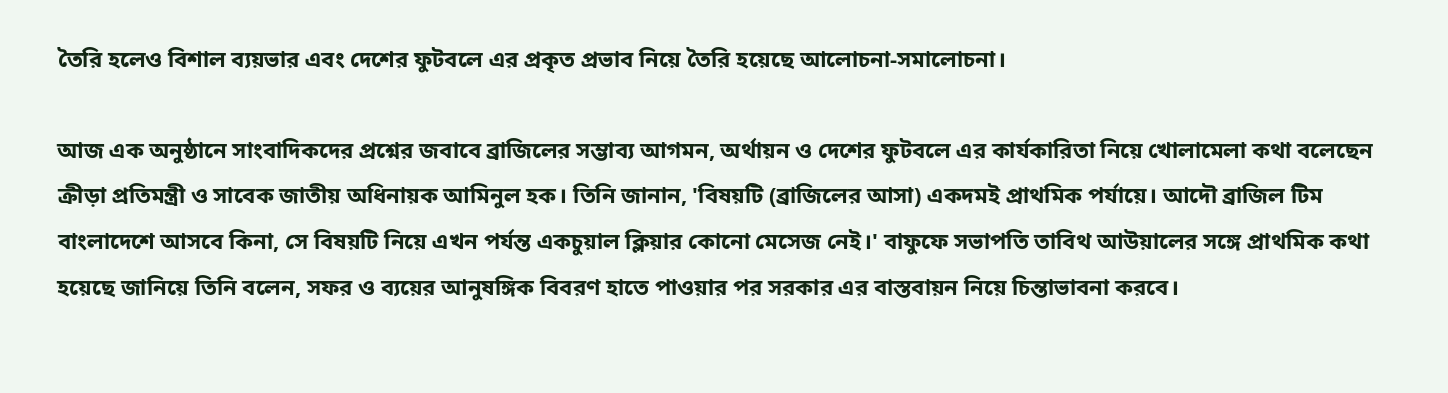তৈরি হলেও বিশাল ব্যয়ভার এবং দেশের ফুটবলে এর প্রকৃত প্রভাব নিয়ে তৈরি হয়েছে আলোচনা-সমালোচনা।

আজ এক অনুষ্ঠানে সাংবাদিকদের প্রশ্নের জবাবে ব্রাজিলের সম্ভাব্য আগমন, অর্থায়ন ও দেশের ফুটবলে এর কার্যকারিতা নিয়ে খোলামেলা কথা বলেছেন ক্রীড়া প্রতিমন্ত্রী ও সাবেক জাতীয় অধিনায়ক আমিনুল হক। তিনি জানান, 'বিষয়টি (ব্রাজিলের আসা) একদমই প্রাথমিক পর্যায়ে। আদৌ ব্রাজিল টিম বাংলাদেশে আসবে কিনা, সে বিষয়টি নিয়ে এখন পর্যন্ত একচুয়াল ক্লিয়ার কোনো মেসেজ নেই।' বাফুফে সভাপতি তাবিথ আউয়ালের সঙ্গে প্রাথমিক কথা হয়েছে জানিয়ে তিনি বলেন, সফর ও ব্যয়ের আনুষঙ্গিক বিবরণ হাতে পাওয়ার পর সরকার এর বাস্তবায়ন নিয়ে চিন্তাভাবনা করবে।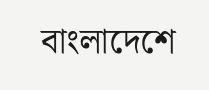বাংলাদেশে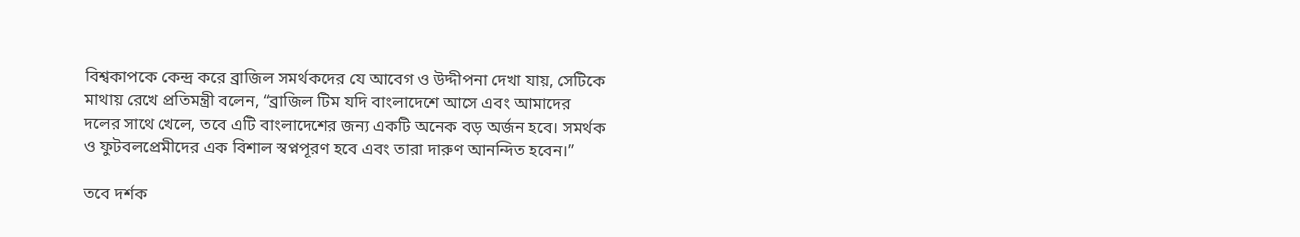বিশ্বকাপকে কেন্দ্র করে ব্রাজিল সমর্থকদের যে আবেগ ও উদ্দীপনা দেখা যায়, সেটিকে মাথায় রেখে প্রতিমন্ত্রী বলেন, “ব্রাজিল টিম যদি বাংলাদেশে আসে এবং আমাদের দলের সাথে খেলে, তবে এটি বাংলাদেশের জন্য একটি অনেক বড় অর্জন হবে। সমর্থক ও ফুটবলপ্রেমীদের এক বিশাল স্বপ্নপূরণ হবে এবং তারা দারুণ আনন্দিত হবেন।”

তবে দর্শক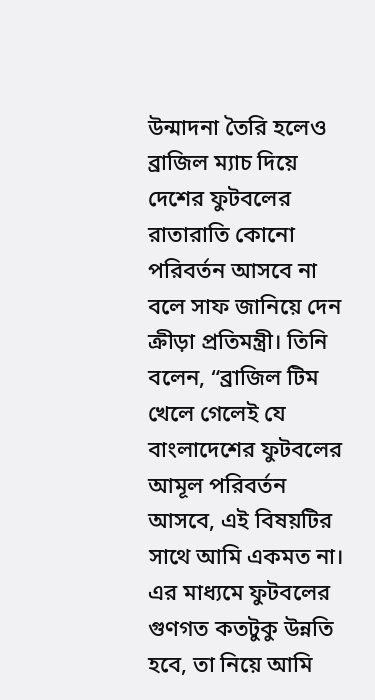উন্মাদনা তৈরি হলেও ব্রাজিল ম্যাচ দিয়ে দেশের ফুটবলের রাতারাতি কোনো পরিবর্তন আসবে না বলে সাফ জানিয়ে দেন ক্রীড়া প্রতিমন্ত্রী। তিনি বলেন, “ব্রাজিল টিম খেলে গেলেই যে বাংলাদেশের ফুটবলের আমূল পরিবর্তন আসবে, এই বিষয়টির সাথে আমি একমত না। এর মাধ্যমে ফুটবলের গুণগত কতটুকু উন্নতি হবে, তা নিয়ে আমি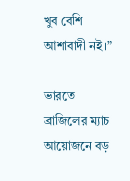খুব বেশি আশাবাদী নই।”

ভারতে ব্রাজিলের ম্যাচ আয়োজনে বড়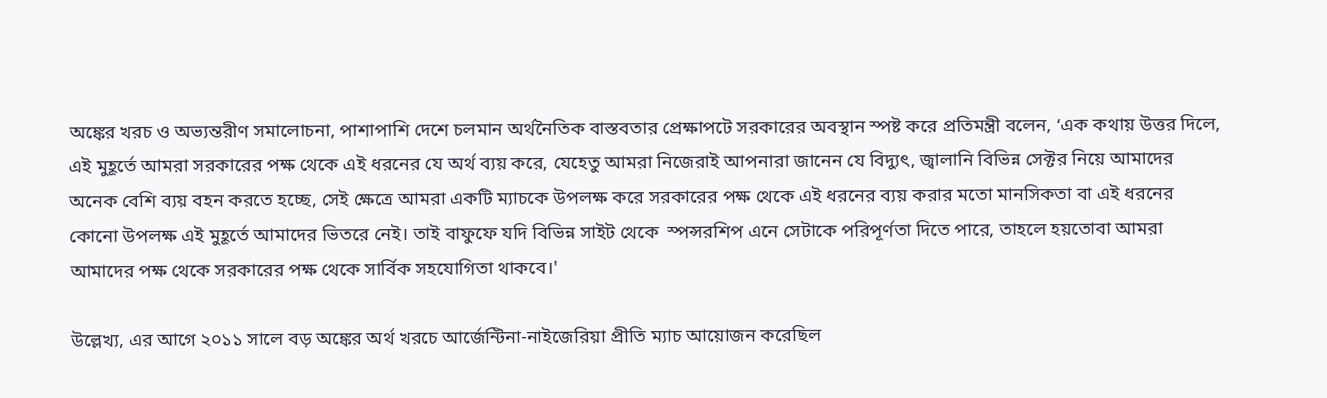অঙ্কের খরচ ও অভ্যন্তরীণ সমালোচনা, পাশাপাশি দেশে চলমান অর্থনৈতিক বাস্তবতার প্রেক্ষাপটে সরকারের অবস্থান স্পষ্ট করে প্রতিমন্ত্রী বলেন, ‘এক কথায় উত্তর দিলে, এই মুহূর্তে আমরা সরকারের পক্ষ থেকে এই ধরনের যে অর্থ ব্যয় করে, যেহেতু আমরা নিজেরাই আপনারা জানেন যে বিদ্যুৎ, জ্বালানি বিভিন্ন সেক্টর নিয়ে আমাদের অনেক বেশি ব্যয় বহন করতে হচ্ছে, সেই ক্ষেত্রে আমরা একটি ম্যাচকে উপলক্ষ করে সরকারের পক্ষ থেকে এই ধরনের ব্যয় করার মতো মানসিকতা বা এই ধরনের কোনো উপলক্ষ এই মুহূর্তে আমাদের ভিতরে নেই। তাই বাফুফে যদি বিভিন্ন সাইট থেকে  স্পন্সরশিপ এনে সেটাকে পরিপূর্ণতা দিতে পারে, তাহলে হয়তোবা আমরা আমাদের পক্ষ থেকে সরকারের পক্ষ থেকে সার্বিক সহযোগিতা থাকবে।'

উল্লেখ্য, এর আগে ২০১১ সালে বড় অঙ্কের অর্থ খরচে আর্জেন্টিনা-নাইজেরিয়া প্রীতি ম্যাচ আয়োজন করেছিল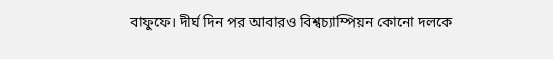বাফুফে। দীর্ঘ দিন পর আবারও বিশ্বচ্যাম্পিয়ন কোনো দলকে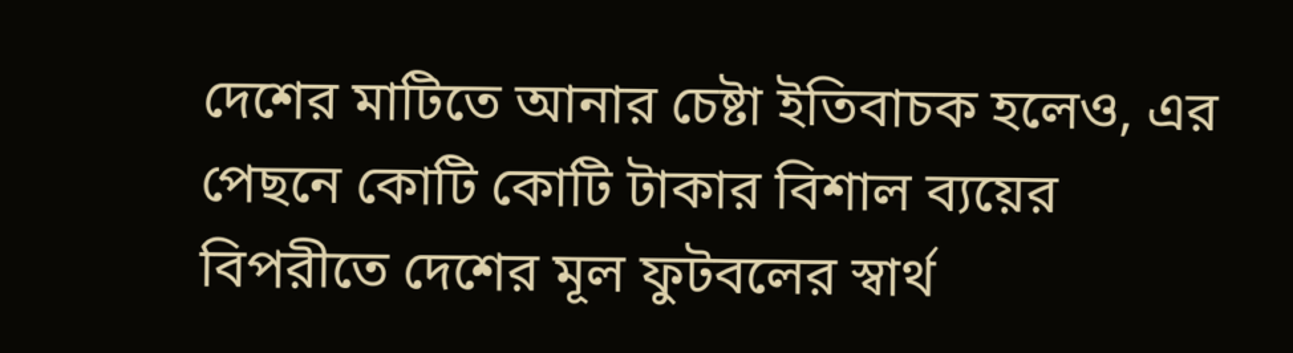দেশের মাটিতে আনার চেষ্টা ইতিবাচক হলেও, এর পেছনে কোটি কোটি টাকার বিশাল ব্যয়ের বিপরীতে দেশের মূল ফুটবলের স্বার্থ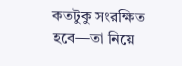কতটুকু সংরক্ষিত হবে—তা নিয়ে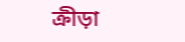ক্রীড়া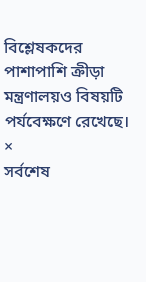বিশ্লেষকদের পাশাপাশি ক্রীড়া মন্ত্রণালয়ও বিষয়টি পর্যবেক্ষণে রেখেছে।
×
সর্বশেষ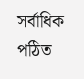সর্বাধিক পঠিত